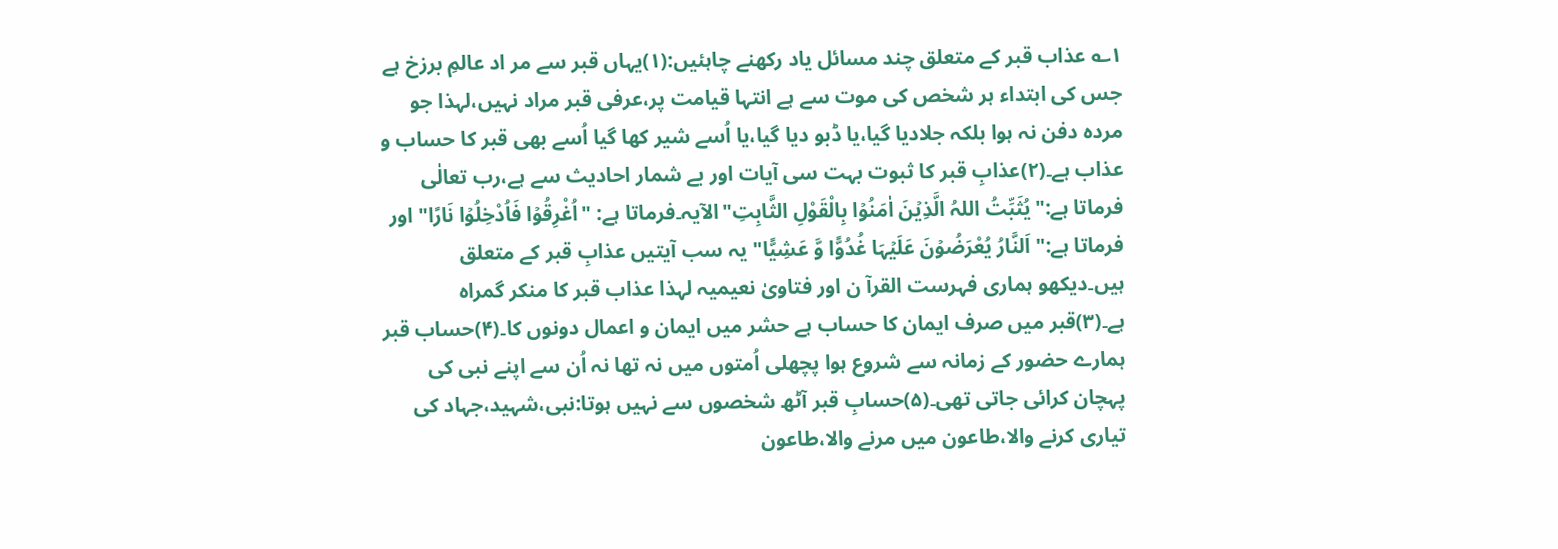۱؎ عذاب قبر کے متعلق چند مسائل یاد رکھنے چاہئیں:(۱)یہاں قبر سے مر اد عالمِ برزخ ہے جس کی ابتداء ہر شخص کی موت سے ہے انتہا قیامت پر،عرفی قبر مراد نہیں،لہذا جو مردہ دفن نہ ہوا بلکہ جلادیا گیا،یا ڈبو دیا گیا،یا اُسے شیر کھا گیا اُسے بھی قبر کا حساب و عذاب ہے۔(۲)عذابِ قبر کا ثبوت بہت سی آیات اور بے شمار احادیث سے ہے،رب تعالٰی فرماتا ہے:"یُثَبِّتُ اللہُ الَّذِیۡنَ اٰمَنُوۡا بِالْقَوْلِ الثَّابِتِ"الآیہ۔فرماتا ہے: "اُغْرِقُوۡا فَاُدْخِلُوۡا نَارًا" اور فرماتا ہے:" اَلنَّارُ یُعْرَضُوۡنَ عَلَیۡہَا غُدُوًّا وَّ عَشِیًّا" یہ سب آیتیں عذابِ قبر کے متعلق ہیں۔دیکھو ہماری فہرست القرآ ن اور فتاویٰ نعیمیہ لہذا عذاب قبر کا منکر گمراہ ہے۔(۳)قبر میں صرف ایمان کا حساب ہے حشر میں ایمان و اعمال دونوں کا۔(۴)حساب قبر ہمارے حضور کے زمانہ سے شروع ہوا پچھلی اُمتوں میں نہ تھا نہ اُن سے اپنے نبی کی پہچان کرائی جاتی تھی۔(۵)حسابِ قبر آٹھ شخصوں سے نہیں ہوتا:نبی،شہید،جہاد کی تیاری کرنے والا،طاعون میں مرنے والا،طاعون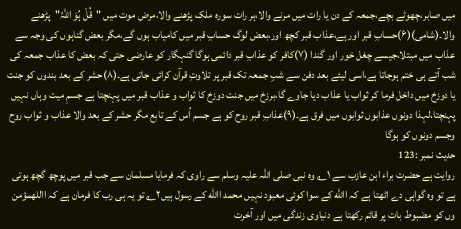میں صابر،چھوٹے بچے،جمعہ کے دن یا رات میں مرنے والا،ہر رات سورہ ملک پڑھنے والا،مرض موت میں "قُلْ ہُوَ اللہُ"پڑھنے والا۔(شامی)(۶)حسابِ قبر اور ہے،عذاب قبر کچھ اور،بعض لوگ حسابِ قبر میں کامیاب ہوں گے،مگر بعض گناہوں کی وجہ سے عذاب میں مبتلا،جیسے چغل خور اور گندا (۷)کافر کو عذابِ قبر دائمی ہوگا گنہگار کو عارضی حتی کہ بعض کا عذاب جمعہ کی شب آتے ہی ختم ہوجاتا ہے،اسی لیئے بعد دفن سے شبِ جمعہ تک قبر پر تلاوتِ قرآن کرائی جاتی ہے۔(۸)حشر کے بعد بندوں کو جنت یا دوزخ میں داخل فرما کر ثواب یا عذاب دیا جاوے گا،برزخ میں جنت دوزخ کا ثواب و عذاب قبر میں پہنچتا ہے جسمِ میت وہاں نہیں پہنچتا،لہذا دونوں عذابوں ثوابوں میں فرق ہے۔(۹)عذابِ قبر روح کو ہے جسم اُس کے تابع مگر حشر کے بعد والا عذاب و ثواب روح وجسم دونوں کو ہوگا
حدیث نمبر :123
روایت ہے حضرت براء ابن عازب سے ۱؎ وہ نبی صلی اللہ علیہ وسلم سے راوی کہ فرمایا مسلمان سے جب قبر میں پوچھ گچھ ہوتی ہے تو وہ گواہی دے اٹھتا ہے کہ االله کے سوا کوئی معبود نہیں محمد االله کے رسول ہیں۲؎ تو یہ ہی رب کا فرمان ہے کہ االلهمؤمن وں کو مضبوط بات پر قائم رکھتا ہے دنیاوی زندگی میں اور آخرت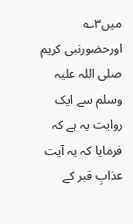میں۳؎ اورحضورنبی کریم صلی اللہ علیہ وسلم سے ایک روایت یہ ہے کہ فرمایا کہ یہ آیت عذابِ قبر کے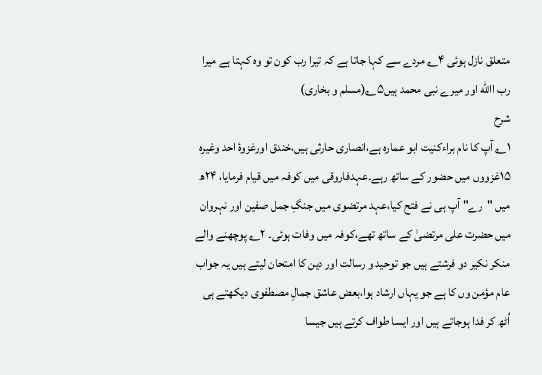متعلق نازل ہوئی ۴؎ مردے سے کہا جاتا ہے کہ تیرا رب کون تو وہ کہتا ہے میرا رب االله اور میرے نبی محمد ہیں۵؎(مسلم و بخاری)
شرح
۱؎ آپ کا نام براءکنیت ابو عمارہ ہے،انصاری حارثی ہیں،خندق اورغزوۂ احد وغیرہ ۱۵غزووں میں حضور کے ساتھ رہے۔عہدفاروقی میں کوفہ میں قیام فرمایا، ۲۴ھ میں "رے" آپ ہی نے فتح کیا،عہد مرتضوی میں جنگِ جمل صفین اور نہروان میں حضرت علی مرتضیٰ کے ساتھ تھے،کوفہ میں وفات ہوئی۔ ۲؎ پوچھنے والے منکر نکیر دو فرشتے ہیں جو توحید و رسالت اور دین کا امتحان لیتے ہیں یہ جواب عام مؤمن وں کا ہے جو یہاں ارشاد ہوا،بعض عاشق جمالِ مصطفوی دیکھتے ہی اُٹھ کر فدا ہوجاتے ہیں اور ایسا طواف کرتے ہیں جیسا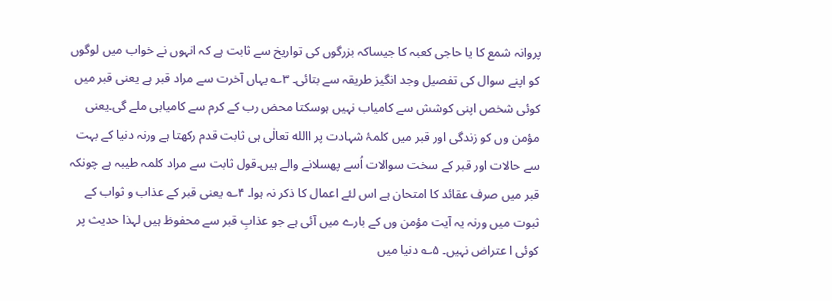پروانہ شمع کا یا حاجی کعبہ کا جیساکہ بزرگوں کی تواریخ سے ثابت ہے کہ انہوں نے خواب میں لوگوں کو اپنے سوال کی تفصیل وجد انگیز طریقہ سے بتائی۔ ۳؎ یہاں آخرت سے مراد قبر ہے یعنی قبر میں کوئی شخص اپنی کوشش سے کامیاب نہیں ہوسکتا محض رب کے کرم سے کامیابی ملے گی۔یعنی مؤمن وں کو زندگی اور قبر میں کلمۂ شہادت پر االله تعالٰی ہی ثابت قدم رکھتا ہے ورنہ دنیا کے بہت سے حالات اور قبر کے سخت سوالات اُسے پھسلانے والے ہیں۔قول ثابت سے مراد کلمہ طیبہ ہے چونکہ قبر میں صرف عقائد کا امتحان ہے اس لئے اعمال کا ذکر نہ ہوا۔ ۴؎ یعنی قبر کے عذاب و ثواب کے ثبوت میں ورنہ یہ آیت مؤمن وں کے بارے میں آئی ہے جو عذابِ قبر سے محفوظ ہیں لہذا حدیث پر کوئی ا عتراض نہیں۔ ۵؎ دنیا میں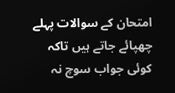امتحان کے سوالات پہلے چھپائے جاتے ہیں تاکہ کوئی جواب سوچ نہ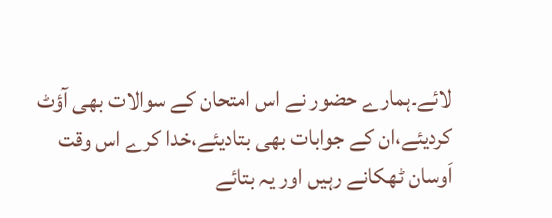لائے۔ہمارے حضور نے اس امتحان کے سوالات بھی آؤٹ کردیئے،ان کے جوابات بھی بتادیئے،خدا کرے اس وقت اَوسان ٹھکانے رہیں اور یہ بتائے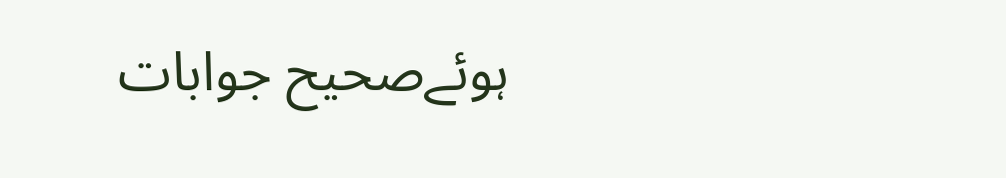ہوئےصحیح جوابات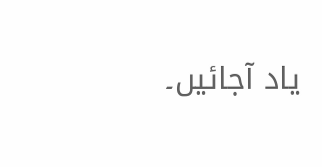یاد آجائیں۔